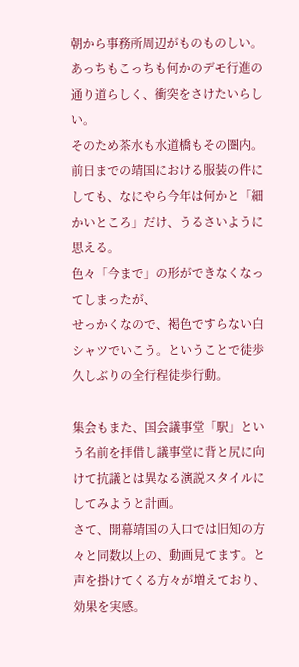朝から事務所周辺がものものしい。
あっちもこっちも何かのデモ行進の通り道らしく、衝突をさけたいらしい。
そのため茶水も水道橋もその圏内。
前日までの靖国における服装の件にしても、なにやら今年は何かと「細かいところ」だけ、うるさいように思える。
色々「今まで」の形ができなくなってしまったが、
せっかくなので、褐色ですらない白シャツでいこう。ということで徒歩久しぶりの全行程徒歩行動。

集会もまた、国会議事堂「駅」という名前を拝借し議事堂に背と尻に向けて抗議とは異なる演説スタイルにしてみようと計画。
さて、開幕靖国の入口では旧知の方々と同数以上の、動画見てます。と声を掛けてくる方々が増えており、効果を実感。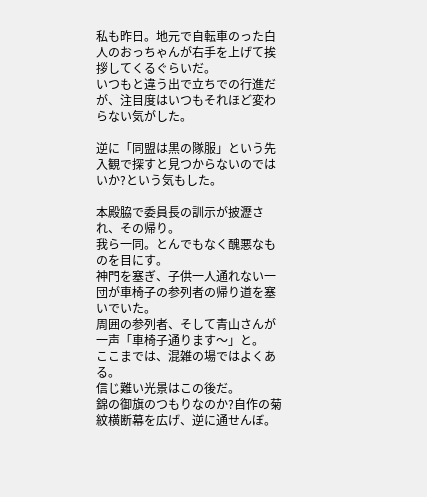私も昨日。地元で自転車のった白人のおっちゃんが右手を上げて挨拶してくるぐらいだ。
いつもと違う出で立ちでの行進だが、注目度はいつもそれほど変わらない気がした。

逆に「同盟は黒の隊服」という先入観で探すと見つからないのではいか?という気もした。

本殿脇で委員長の訓示が披瀝され、その帰り。
我ら一同。とんでもなく醜悪なものを目にす。
神門を塞ぎ、子供一人通れない一団が車椅子の参列者の帰り道を塞いでいた。
周囲の参列者、そして青山さんが一声「車椅子通ります〜」と。
ここまでは、混雑の場ではよくある。
信じ難い光景はこの後だ。
錦の御旗のつもりなのか?自作の菊紋横断幕を広げ、逆に通せんぼ。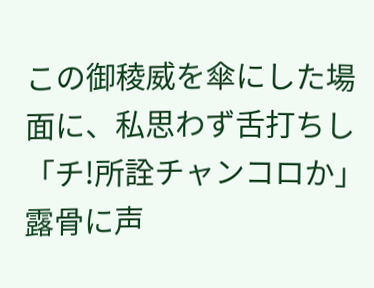この御稜威を傘にした場面に、私思わず舌打ちし「チ!所詮チャンコロか」
露骨に声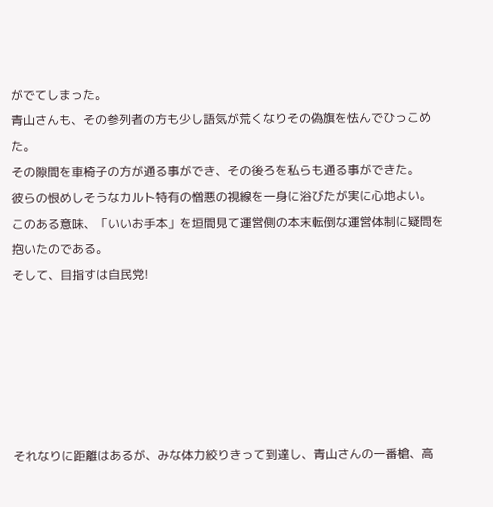がでてしまった。
青山さんも、その参列者の方も少し語気が荒くなりその偽旗を怯んでひっこめた。
その隙間を車椅子の方が通る事ができ、その後ろを私らも通る事ができた。
彼らの恨めしそうなカルト特有の憎悪の視線を一身に浴びたが実に心地よい。
このある意味、「いいお手本」を垣間見て運営側の本末転倒な運営体制に疑問を抱いたのである。
そして、目指すは自民党!






それなりに距離はあるが、みな体力絞りきって到達し、青山さんの一番槍、高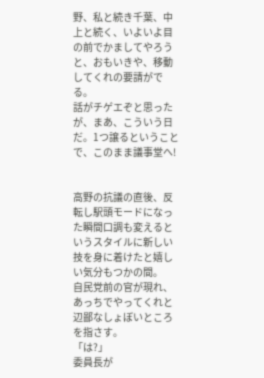野、私と続き千葉、中上と続く、いよいよ目の前でかましてやろうと、おもいきや、移動してくれの要請がでる。
話がチゲエぞと思ったが、まあ、こういう日だ。1つ譲るということで、このまま議事堂へ!


高野の抗議の直後、反転し駅頭モードになった瞬間口調も変えるというスタイルに新しい技を身に着けたと嬉しい気分もつかの間。
自民党前の官が現れ、あっちでやってくれと辺鄙なしょぼいところを指さす。
「は?」
委員長が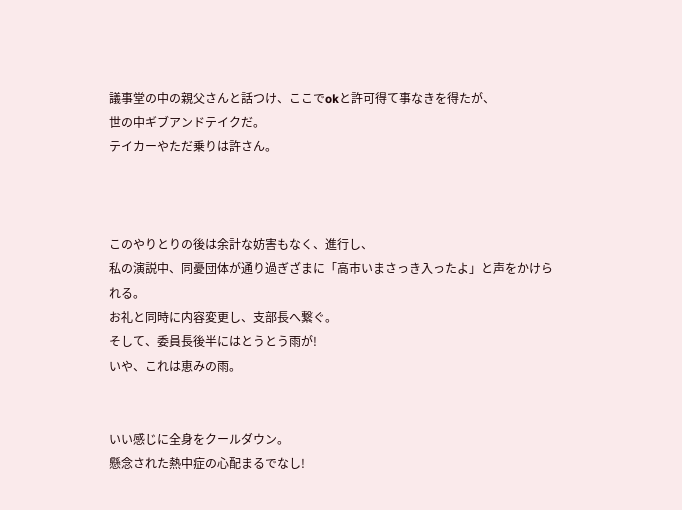議事堂の中の親父さんと話つけ、ここでokと許可得て事なきを得たが、
世の中ギブアンドテイクだ。
テイカーやただ乗りは許さん。



このやりとりの後は余計な妨害もなく、進行し、
私の演説中、同憂団体が通り過ぎざまに「高市いまさっき入ったよ」と声をかけられる。
お礼と同時に内容変更し、支部長へ繋ぐ。
そして、委員長後半にはとうとう雨が!
いや、これは恵みの雨。


いい感じに全身をクールダウン。
懸念された熱中症の心配まるでなし!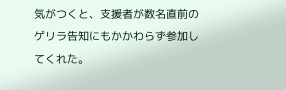気がつくと、支援者が数名直前のゲリラ告知にもかかわらず参加してくれた。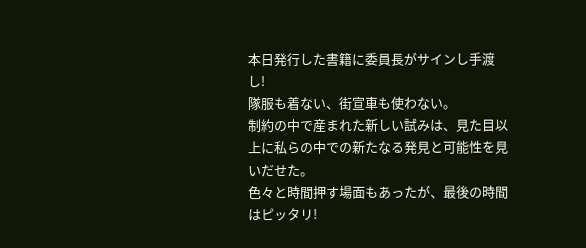本日発行した書籍に委員長がサインし手渡し!
隊服も着ない、街宣車も使わない。
制約の中で産まれた新しい試みは、見た目以上に私らの中での新たなる発見と可能性を見いだせた。
色々と時間押す場面もあったが、最後の時間はピッタリ!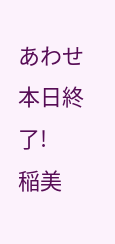あわせ本日終了!
稲美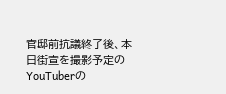官邸前抗議終了後、本日街宣を撮影予定のYouTuberの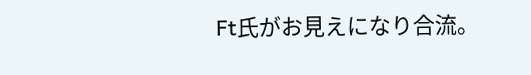Ft氏がお見えになり合流。